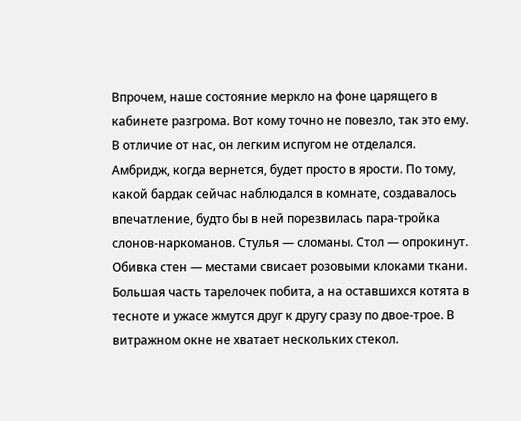Впрочем, наше состояние меркло на фоне царящего в кабинете разгрома. Вот кому точно не повезло, так это ему. В отличие от нас, он легким испугом не отделался. Амбридж, когда вернется, будет просто в ярости. По тому, какой бардак сейчас наблюдался в комнате, создавалось впечатление, будто бы в ней порезвилась пара-тройка слонов-наркоманов. Стулья — сломаны. Стол — опрокинут. Обивка стен — местами свисает розовыми клоками ткани. Большая часть тарелочек побита, а на оставшихся котята в тесноте и ужасе жмутся друг к другу сразу по двое-трое. В витражном окне не хватает нескольких стекол.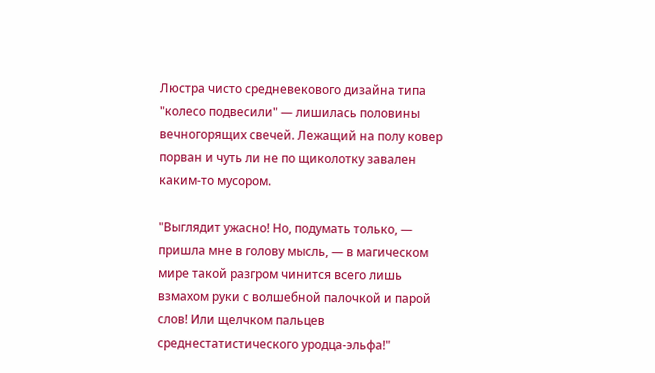Люстра чисто средневекового дизайна типа "колесо подвесили" — лишилась половины вечногорящих свечей. Лежащий на полу ковер порван и чуть ли не по щиколотку завален каким-то мусором.

"Выглядит ужасно! Но, подумать только, — пришла мне в голову мысль, — в магическом мире такой разгром чинится всего лишь взмахом руки с волшебной палочкой и парой слов! Или щелчком пальцев среднестатистического уродца-эльфа!"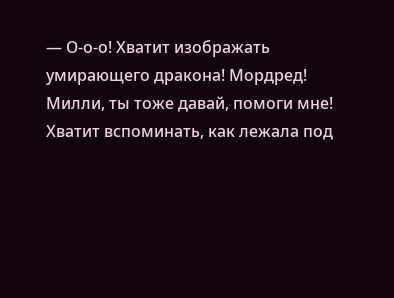— О-о-о! Хватит изображать умирающего дракона! Мордред! Милли, ты тоже давай, помоги мне! Хватит вспоминать, как лежала под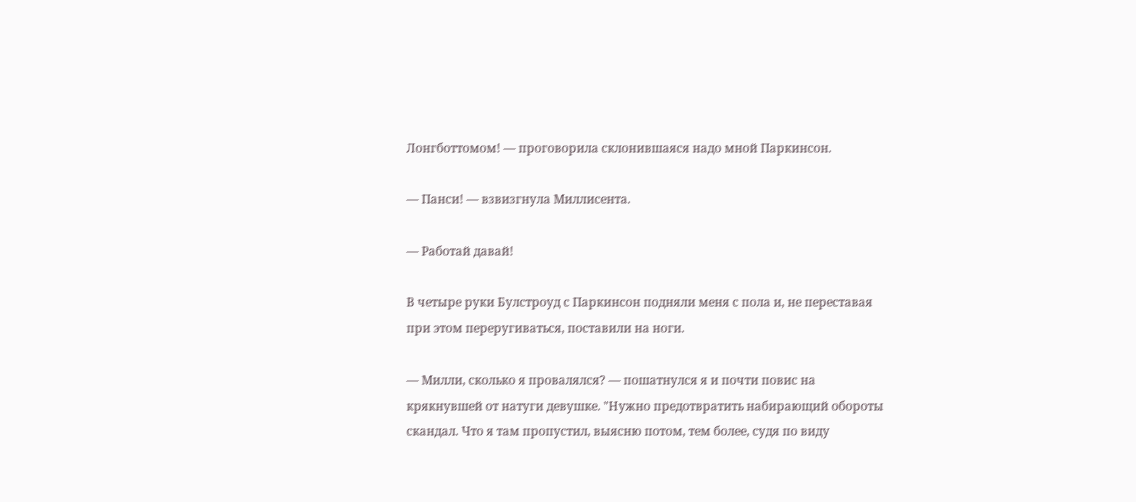Лонгботтомом! — проговорила склонившаяся надо мной Паркинсон.

— Панси! — взвизгнула Миллисента.

— Работай давай!

В четыре руки Булстроуд с Паркинсон подняли меня с пола и, не переставая при этом переругиваться, поставили на ноги.

— Милли, сколько я провалялся? — пошатнулся я и почти повис на крякнувшей от натуги девушке. "Нужно предотвратить набирающий обороты скандал. Что я там пропустил, выясню потом, тем более, судя по виду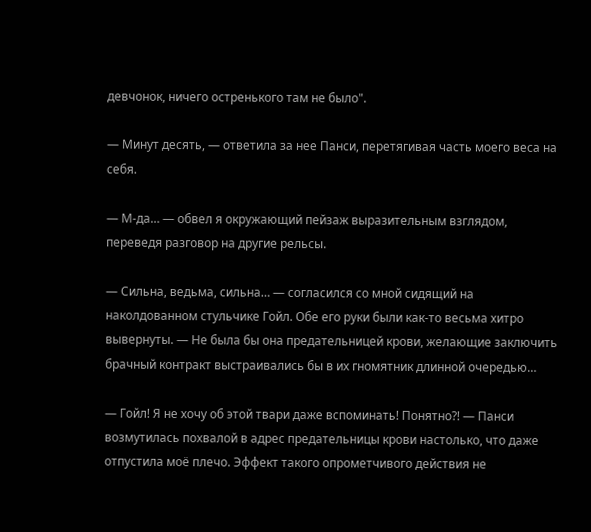девчонок, ничего остренького там не было".

— Минут десять, — ответила за нее Панси, перетягивая часть моего веса на себя.

— М-да… — обвел я окружающий пейзаж выразительным взглядом, переведя разговор на другие рельсы.

— Сильна, ведьма, сильна… — согласился со мной сидящий на наколдованном стульчике Гойл. Обе его руки были как-то весьма хитро вывернуты. — Не была бы она предательницей крови, желающие заключить брачный контракт выстраивались бы в их гномятник длинной очередью…

— Гойл! Я не хочу об этой твари даже вспоминать! Понятно?! — Панси возмутилась похвалой в адрес предательницы крови настолько, что даже отпустила моё плечо. Эффект такого опрометчивого действия не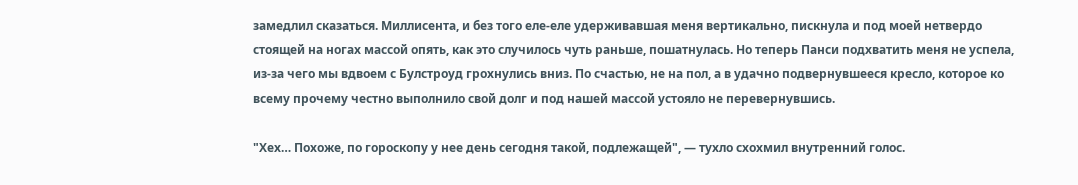замедлил сказаться. Миллисента, и без того еле-еле удерживавшая меня вертикально, пискнула и под моей нетвердо стоящей на ногах массой опять, как это случилось чуть раньше, пошатнулась. Но теперь Панси подхватить меня не успела, из-за чего мы вдвоем с Булстроуд грохнулись вниз. По счастью, не на пол, а в удачно подвернувшееся кресло, которое ко всему прочему честно выполнило свой долг и под нашей массой устояло не перевернувшись.

"Хех… Похоже, по гороскопу у нее день сегодня такой, подлежащей", — тухло схохмил внутренний голос.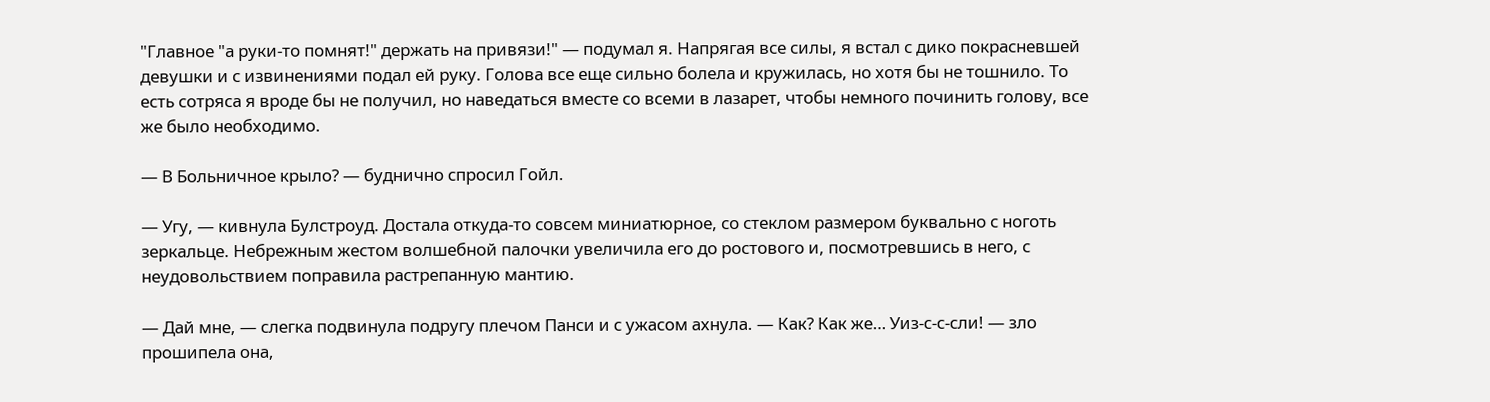"Главное "а руки-то помнят!" держать на привязи!" — подумал я. Напрягая все силы, я встал с дико покрасневшей девушки и с извинениями подал ей руку. Голова все еще сильно болела и кружилась, но хотя бы не тошнило. То есть сотряса я вроде бы не получил, но наведаться вместе со всеми в лазарет, чтобы немного починить голову, все же было необходимо.

— В Больничное крыло? — буднично спросил Гойл.

— Угу, — кивнула Булстроуд. Достала откуда-то совсем миниатюрное, со стеклом размером буквально с ноготь зеркальце. Небрежным жестом волшебной палочки увеличила его до ростового и, посмотревшись в него, с неудовольствием поправила растрепанную мантию.

— Дай мне, — слегка подвинула подругу плечом Панси и с ужасом ахнула. — Как? Как же… Уиз-с-с-сли! — зло прошипела она,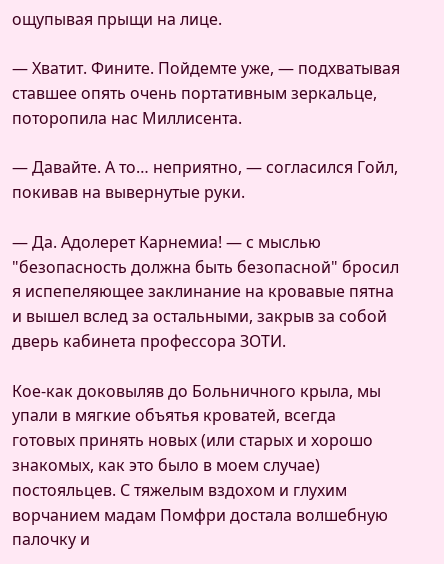ощупывая прыщи на лице.

— Хватит. Фините. Пойдемте уже, — подхватывая ставшее опять очень портативным зеркальце, поторопила нас Миллисента.

— Давайте. А то… неприятно, — согласился Гойл, покивав на вывернутые руки.

— Да. Адолерет Карнемиа! — с мыслью "безопасность должна быть безопасной" бросил я испепеляющее заклинание на кровавые пятна и вышел вслед за остальными, закрыв за собой дверь кабинета профессора ЗОТИ.

Кое-как доковыляв до Больничного крыла, мы упали в мягкие объятья кроватей, всегда готовых принять новых (или старых и хорошо знакомых, как это было в моем случае) постояльцев. С тяжелым вздохом и глухим ворчанием мадам Помфри достала волшебную палочку и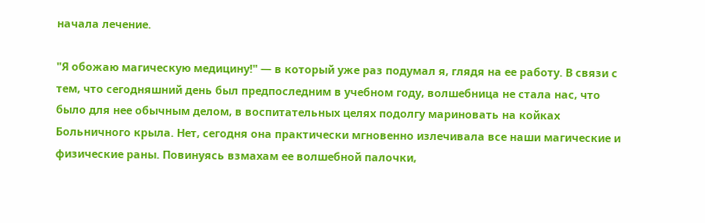начала лечение.

"Я обожаю магическую медицину!" — в который уже раз подумал я, глядя на ее работу. В связи с тем, что сегодняшний день был предпоследним в учебном году, волшебница не стала нас, что было для нее обычным делом, в воспитательных целях подолгу мариновать на койках Больничного крыла. Нет, сегодня она практически мгновенно излечивала все наши магические и физические раны. Повинуясь взмахам ее волшебной палочки,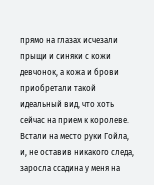прямо на глазах исчезали прыщи и синяки с кожи девчонок, а кожа и брови приобретали такой идеальный вид, что хоть сейчас на прием к королеве. Встали на место руки Гойла, и, не оставив никакого следа, заросла ссадина у меня на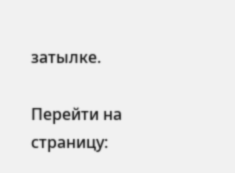затылке.

Перейти на страницу: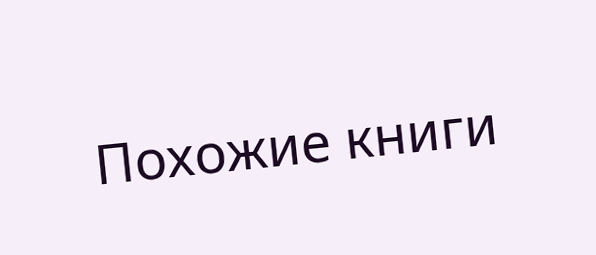Похожие книги